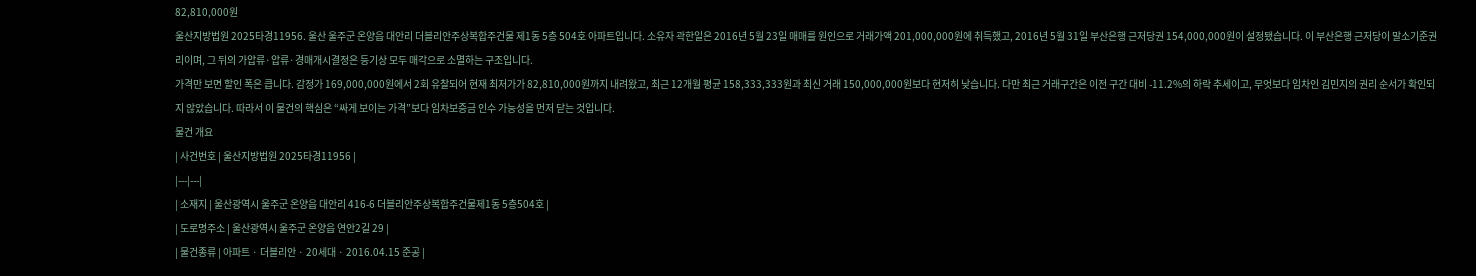82,810,000원
울산지방법원 2025타경11956. 울산 울주군 온양읍 대안리 더블리안주상복합주건물 제1동 5층 504호 아파트입니다. 소유자 곽한일은 2016년 5월 23일 매매를 원인으로 거래가액 201,000,000원에 취득했고, 2016년 5월 31일 부산은행 근저당권 154,000,000원이 설정됐습니다. 이 부산은행 근저당이 말소기준권리이며, 그 뒤의 가압류·압류·경매개시결정은 등기상 모두 매각으로 소멸하는 구조입니다.
가격만 보면 할인 폭은 큽니다. 감정가 169,000,000원에서 2회 유찰되어 현재 최저가가 82,810,000원까지 내려왔고, 최근 12개월 평균 158,333,333원과 최신 거래 150,000,000원보다 현저히 낮습니다. 다만 최근 거래구간은 이전 구간 대비 -11.2%의 하락 추세이고, 무엇보다 임차인 김민지의 권리 순서가 확인되지 않았습니다. 따라서 이 물건의 핵심은 “싸게 보이는 가격”보다 임차보증금 인수 가능성을 먼저 닫는 것입니다.
물건 개요
| 사건번호 | 울산지방법원 2025타경11956 |
|---|---|
| 소재지 | 울산광역시 울주군 온양읍 대안리 416-6 더블리안주상복합주건물제1동 5층504호 |
| 도로명주소 | 울산광역시 울주군 온양읍 연안2길 29 |
| 물건종류 | 아파트 · 더블리안 · 20세대 · 2016.04.15 준공 |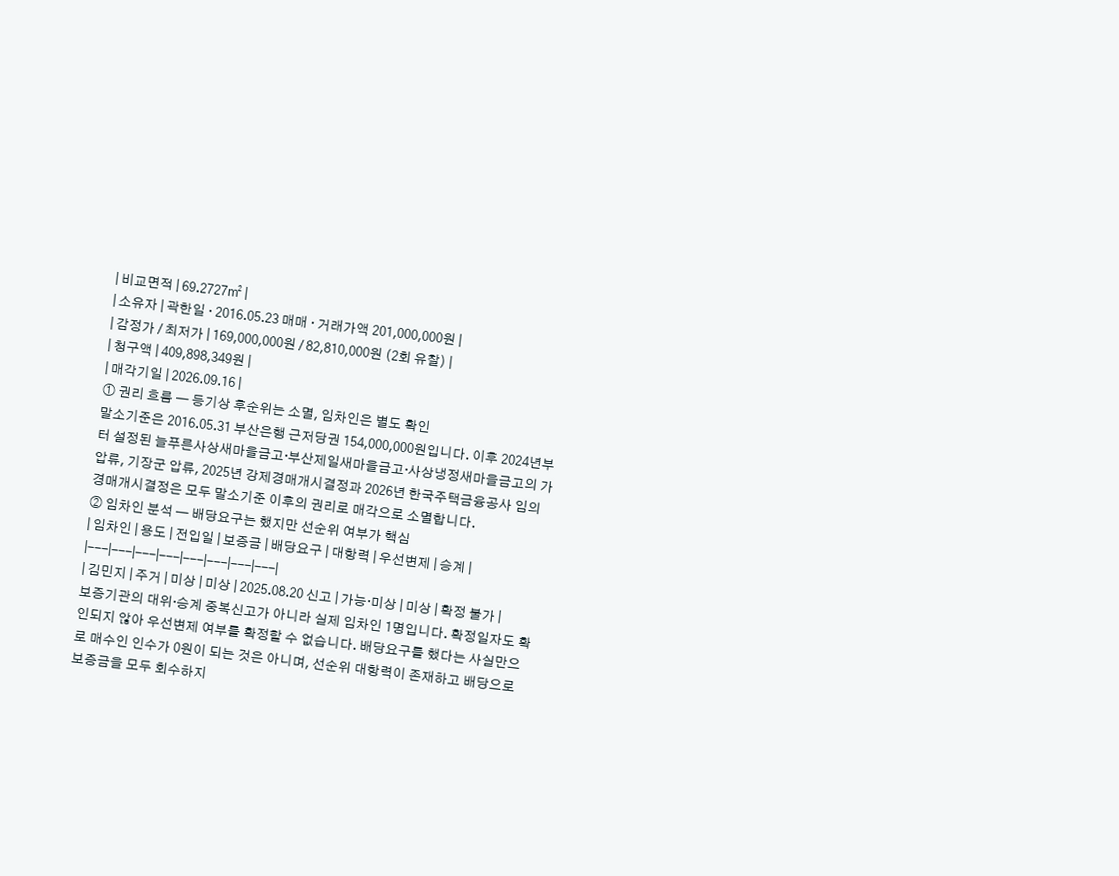| 비교면적 | 69.2727㎡ |
| 소유자 | 곽한일 · 2016.05.23 매매 · 거래가액 201,000,000원 |
| 감정가 / 최저가 | 169,000,000원 / 82,810,000원 (2회 유찰) |
| 청구액 | 409,898,349원 |
| 매각기일 | 2026.09.16 |
① 권리 흐름 — 등기상 후순위는 소멸, 임차인은 별도 확인
말소기준은 2016.05.31 부산은행 근저당권 154,000,000원입니다. 이후 2024년부터 설정된 늘푸른사상새마을금고·부산제일새마을금고·사상냉정새마을금고의 가압류, 기장군 압류, 2025년 강제경매개시결정과 2026년 한국주택금융공사 임의경매개시결정은 모두 말소기준 이후의 권리로 매각으로 소멸합니다.
② 임차인 분석 — 배당요구는 했지만 선순위 여부가 핵심
| 임차인 | 용도 | 전입일 | 보증금 | 배당요구 | 대항력 | 우선변제 | 승계 |
|---|---|---|---|---|---|---|---|
| 김민지 | 주거 | 미상 | 미상 | 2025.08.20 신고 | 가능·미상 | 미상 | 확정 불가 |
보증기관의 대위·승계 중복신고가 아니라 실제 임차인 1명입니다. 확정일자도 확인되지 않아 우선변제 여부를 확정할 수 없습니다. 배당요구를 했다는 사실만으로 매수인 인수가 0원이 되는 것은 아니며, 선순위 대항력이 존재하고 배당으로 보증금을 모두 회수하지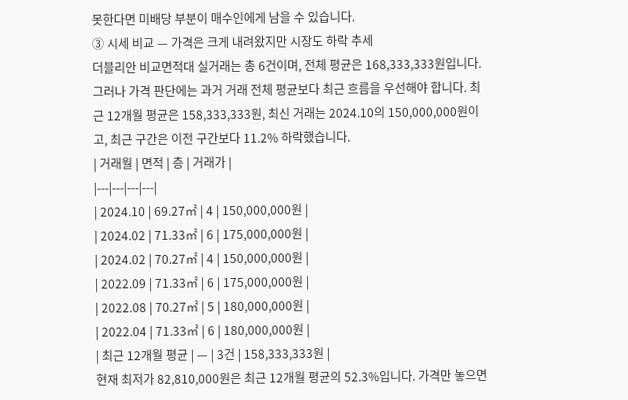못한다면 미배당 부분이 매수인에게 남을 수 있습니다.
③ 시세 비교 — 가격은 크게 내려왔지만 시장도 하락 추세
더블리안 비교면적대 실거래는 총 6건이며, 전체 평균은 168,333,333원입니다. 그러나 가격 판단에는 과거 거래 전체 평균보다 최근 흐름을 우선해야 합니다. 최근 12개월 평균은 158,333,333원, 최신 거래는 2024.10의 150,000,000원이고, 최근 구간은 이전 구간보다 11.2% 하락했습니다.
| 거래월 | 면적 | 층 | 거래가 |
|---|---|---|---|
| 2024.10 | 69.27㎡ | 4 | 150,000,000원 |
| 2024.02 | 71.33㎡ | 6 | 175,000,000원 |
| 2024.02 | 70.27㎡ | 4 | 150,000,000원 |
| 2022.09 | 71.33㎡ | 6 | 175,000,000원 |
| 2022.08 | 70.27㎡ | 5 | 180,000,000원 |
| 2022.04 | 71.33㎡ | 6 | 180,000,000원 |
| 최근 12개월 평균 | — | 3건 | 158,333,333원 |
현재 최저가 82,810,000원은 최근 12개월 평균의 52.3%입니다. 가격만 놓으면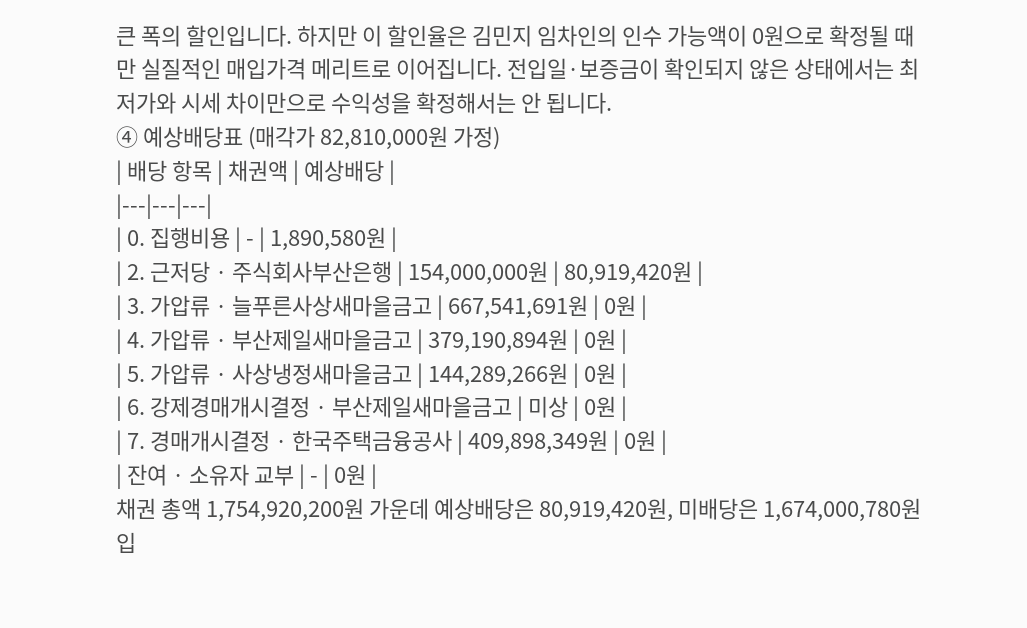큰 폭의 할인입니다. 하지만 이 할인율은 김민지 임차인의 인수 가능액이 0원으로 확정될 때만 실질적인 매입가격 메리트로 이어집니다. 전입일·보증금이 확인되지 않은 상태에서는 최저가와 시세 차이만으로 수익성을 확정해서는 안 됩니다.
④ 예상배당표 (매각가 82,810,000원 가정)
| 배당 항목 | 채권액 | 예상배당 |
|---|---|---|
| 0. 집행비용 | - | 1,890,580원 |
| 2. 근저당 · 주식회사부산은행 | 154,000,000원 | 80,919,420원 |
| 3. 가압류 · 늘푸른사상새마을금고 | 667,541,691원 | 0원 |
| 4. 가압류 · 부산제일새마을금고 | 379,190,894원 | 0원 |
| 5. 가압류 · 사상냉정새마을금고 | 144,289,266원 | 0원 |
| 6. 강제경매개시결정 · 부산제일새마을금고 | 미상 | 0원 |
| 7. 경매개시결정 · 한국주택금융공사 | 409,898,349원 | 0원 |
| 잔여 · 소유자 교부 | - | 0원 |
채권 총액 1,754,920,200원 가운데 예상배당은 80,919,420원, 미배당은 1,674,000,780원입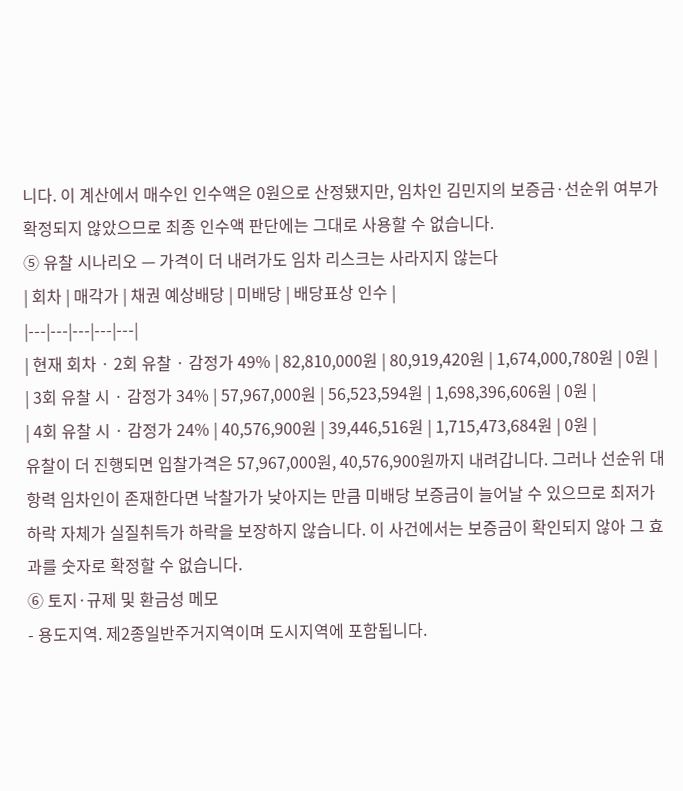니다. 이 계산에서 매수인 인수액은 0원으로 산정됐지만, 임차인 김민지의 보증금·선순위 여부가 확정되지 않았으므로 최종 인수액 판단에는 그대로 사용할 수 없습니다.
⑤ 유찰 시나리오 — 가격이 더 내려가도 임차 리스크는 사라지지 않는다
| 회차 | 매각가 | 채권 예상배당 | 미배당 | 배당표상 인수 |
|---|---|---|---|---|
| 현재 회차 · 2회 유찰 · 감정가 49% | 82,810,000원 | 80,919,420원 | 1,674,000,780원 | 0원 |
| 3회 유찰 시 · 감정가 34% | 57,967,000원 | 56,523,594원 | 1,698,396,606원 | 0원 |
| 4회 유찰 시 · 감정가 24% | 40,576,900원 | 39,446,516원 | 1,715,473,684원 | 0원 |
유찰이 더 진행되면 입찰가격은 57,967,000원, 40,576,900원까지 내려갑니다. 그러나 선순위 대항력 임차인이 존재한다면 낙찰가가 낮아지는 만큼 미배당 보증금이 늘어날 수 있으므로 최저가 하락 자체가 실질취득가 하락을 보장하지 않습니다. 이 사건에서는 보증금이 확인되지 않아 그 효과를 숫자로 확정할 수 없습니다.
⑥ 토지·규제 및 환금성 메모
- 용도지역. 제2종일반주거지역이며 도시지역에 포함됩니다.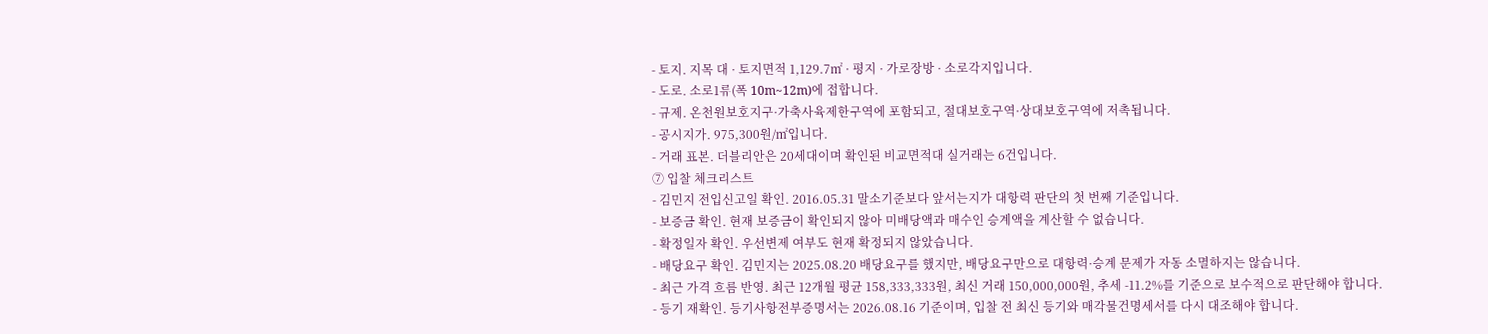- 토지. 지목 대 · 토지면적 1,129.7㎡ · 평지 · 가로장방 · 소로각지입니다.
- 도로. 소로1류(폭 10m~12m)에 접합니다.
- 규제. 온천원보호지구·가축사육제한구역에 포함되고, 절대보호구역·상대보호구역에 저촉됩니다.
- 공시지가. 975,300원/㎡입니다.
- 거래 표본. 더블리안은 20세대이며 확인된 비교면적대 실거래는 6건입니다.
⑦ 입찰 체크리스트
- 김민지 전입신고일 확인. 2016.05.31 말소기준보다 앞서는지가 대항력 판단의 첫 번째 기준입니다.
- 보증금 확인. 현재 보증금이 확인되지 않아 미배당액과 매수인 승계액을 계산할 수 없습니다.
- 확정일자 확인. 우선변제 여부도 현재 확정되지 않았습니다.
- 배당요구 확인. 김민지는 2025.08.20 배당요구를 했지만, 배당요구만으로 대항력·승계 문제가 자동 소멸하지는 않습니다.
- 최근 가격 흐름 반영. 최근 12개월 평균 158,333,333원, 최신 거래 150,000,000원, 추세 -11.2%를 기준으로 보수적으로 판단해야 합니다.
- 등기 재확인. 등기사항전부증명서는 2026.08.16 기준이며, 입찰 전 최신 등기와 매각물건명세서를 다시 대조해야 합니다.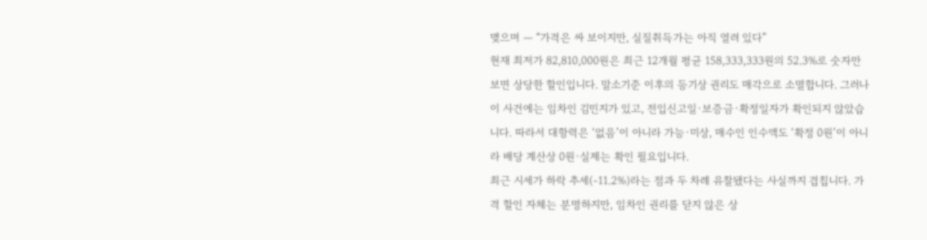맺으며 — “가격은 싸 보이지만, 실질취득가는 아직 열려 있다”
현재 최저가 82,810,000원은 최근 12개월 평균 158,333,333원의 52.3%로 숫자만 보면 상당한 할인입니다. 말소기준 이후의 등기상 권리도 매각으로 소멸합니다. 그러나 이 사건에는 임차인 김민지가 있고, 전입신고일·보증금·확정일자가 확인되지 않았습니다. 따라서 대항력은 ‘없음’이 아니라 가능·미상, 매수인 인수액도 ‘확정 0원’이 아니라 배당 계산상 0원·실제는 확인 필요입니다.
최근 시세가 하락 추세(-11.2%)라는 점과 두 차례 유찰됐다는 사실까지 겹칩니다. 가격 할인 자체는 분명하지만, 임차인 권리를 닫지 않은 상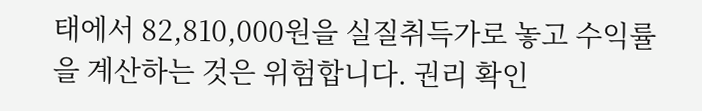태에서 82,810,000원을 실질취득가로 놓고 수익률을 계산하는 것은 위험합니다. 권리 확인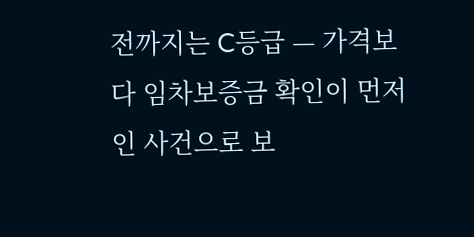전까지는 C등급 — 가격보다 임차보증금 확인이 먼저인 사건으로 보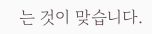는 것이 맞습니다.